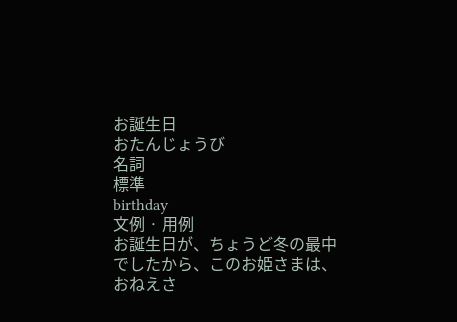お誕生日
おたんじょうび
名詞
標準
birthday
文例 · 用例
お誕生日が、ちょうど冬の最中でしたから、このお姫さまは、おねえさ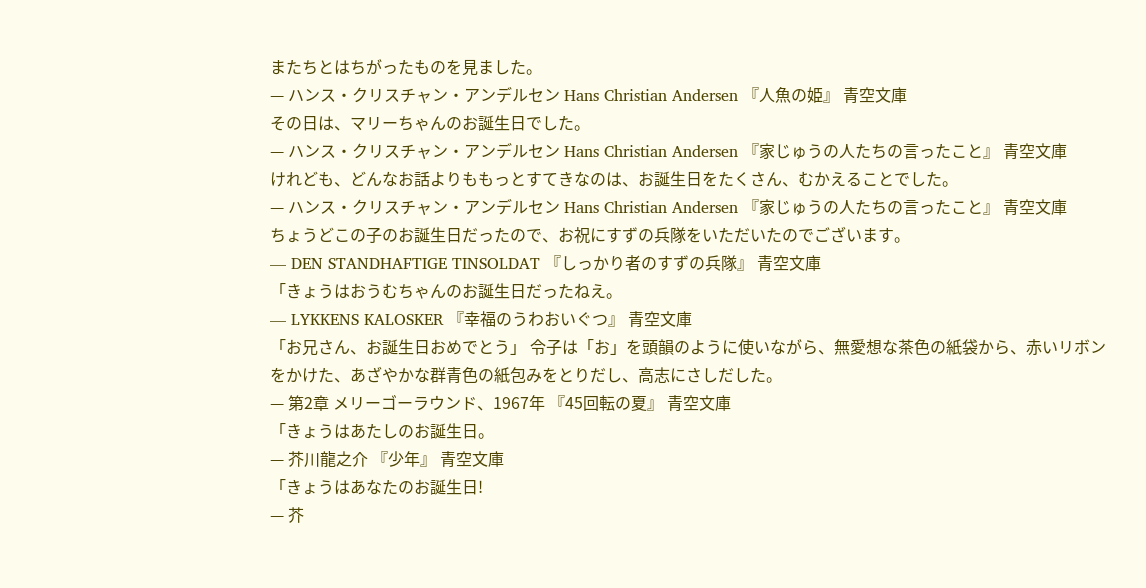またちとはちがったものを見ました。
— ハンス・クリスチャン・アンデルセン Hans Christian Andersen 『人魚の姫』 青空文庫
その日は、マリーちゃんのお誕生日でした。
— ハンス・クリスチャン・アンデルセン Hans Christian Andersen 『家じゅうの人たちの言ったこと』 青空文庫
けれども、どんなお話よりももっとすてきなのは、お誕生日をたくさん、むかえることでした。
— ハンス・クリスチャン・アンデルセン Hans Christian Andersen 『家じゅうの人たちの言ったこと』 青空文庫
ちょうどこの子のお誕生日だったので、お祝にすずの兵隊をいただいたのでございます。
— DEN STANDHAFTIGE TINSOLDAT 『しっかり者のすずの兵隊』 青空文庫
「きょうはおうむちゃんのお誕生日だったねえ。
— LYKKENS KALOSKER 『幸福のうわおいぐつ』 青空文庫
「お兄さん、お誕生日おめでとう」 令子は「お」を頭韻のように使いながら、無愛想な茶色の紙袋から、赤いリボンをかけた、あざやかな群青色の紙包みをとりだし、高志にさしだした。
— 第2章 メリーゴーラウンド、1967年 『45回転の夏』 青空文庫
「きょうはあたしのお誕生日。
— 芥川龍之介 『少年』 青空文庫
「きょうはあなたのお誕生日!
— 芥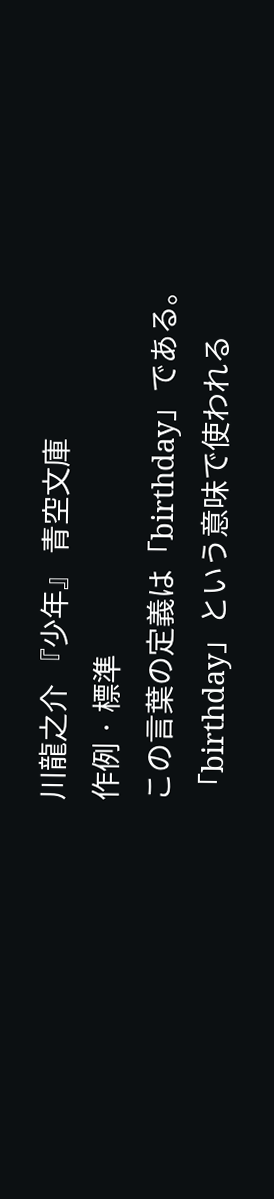川龍之介 『少年』 青空文庫
作例 · 標準
この言葉の定義は「birthday」である。
「birthday」という意味で使われる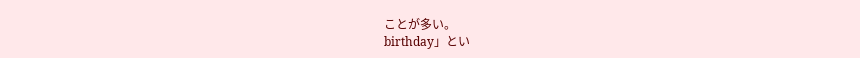ことが多い。
birthday」とい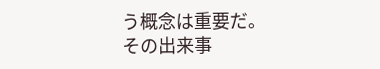う概念は重要だ。
その出来事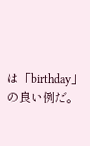は「birthday」の良い例だ。